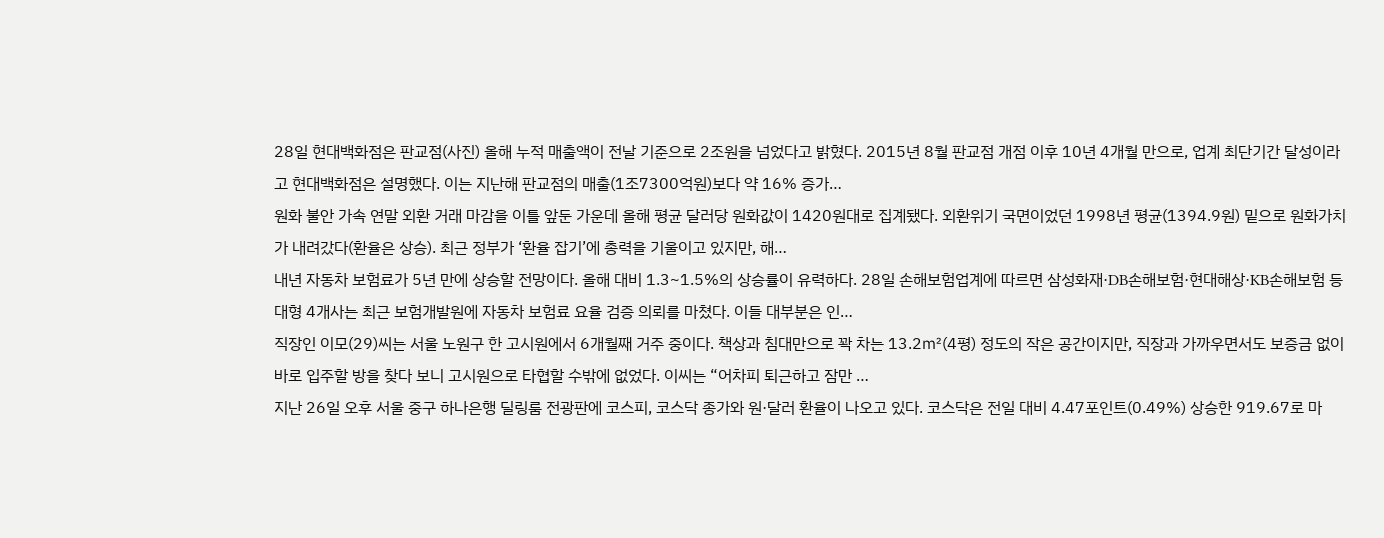28일 현대백화점은 판교점(사진) 올해 누적 매출액이 전날 기준으로 2조원을 넘었다고 밝혔다. 2015년 8월 판교점 개점 이후 10년 4개월 만으로, 업계 최단기간 달성이라고 현대백화점은 설명했다. 이는 지난해 판교점의 매출(1조7300억원)보다 약 16% 증가…
원화 불안 가속 연말 외환 거래 마감을 이틀 앞둔 가운데 올해 평균 달러당 원화값이 1420원대로 집계됐다. 외환위기 국면이었던 1998년 평균(1394.9원) 밑으로 원화가치가 내려갔다(환율은 상승). 최근 정부가 ‘환율 잡기’에 총력을 기울이고 있지만, 해…
내년 자동차 보험료가 5년 만에 상승할 전망이다. 올해 대비 1.3~1.5%의 상승률이 유력하다. 28일 손해보험업계에 따르면 삼성화재·DB손해보험·현대해상·KB손해보험 등 대형 4개사는 최근 보험개발원에 자동차 보험료 요율 검증 의뢰를 마쳤다. 이들 대부분은 인…
직장인 이모(29)씨는 서울 노원구 한 고시원에서 6개월째 거주 중이다. 책상과 침대만으로 꽉 차는 13.2㎡(4평) 정도의 작은 공간이지만, 직장과 가까우면서도 보증금 없이 바로 입주할 방을 찾다 보니 고시원으로 타협할 수밖에 없었다. 이씨는 “어차피 퇴근하고 잠만 …
지난 26일 오후 서울 중구 하나은행 딜링룸 전광판에 코스피, 코스닥 종가와 원·달러 환율이 나오고 있다. 코스닥은 전일 대비 4.47포인트(0.49%) 상승한 919.67로 마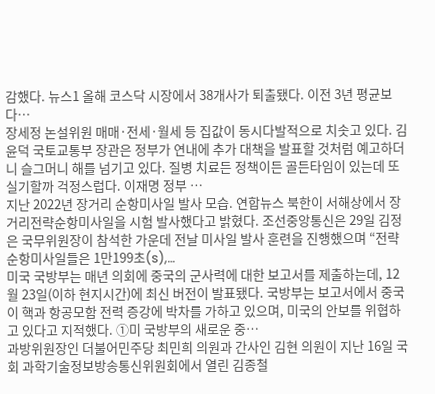감했다. 뉴스1 올해 코스닥 시장에서 38개사가 퇴출됐다. 이전 3년 평균보다…
장세정 논설위원 매매·전세·월세 등 집값이 동시다발적으로 치솟고 있다. 김윤덕 국토교통부 장관은 정부가 연내에 추가 대책을 발표할 것처럼 예고하더니 슬그머니 해를 넘기고 있다. 질병 치료든 정책이든 골든타임이 있는데 또 실기할까 걱정스럽다. 이재명 정부 …
지난 2022년 장거리 순항미사일 발사 모습. 연합뉴스 북한이 서해상에서 장거리전략순항미사일을 시험 발사했다고 밝혔다. 조선중앙통신은 29일 김정은 국무위원장이 참석한 가운데 전날 미사일 발사 훈련을 진행했으며 “전략순항미사일들은 1만199초(s),…
미국 국방부는 매년 의회에 중국의 군사력에 대한 보고서를 제출하는데, 12월 23일(이하 현지시간)에 최신 버전이 발표됐다. 국방부는 보고서에서 중국이 핵과 항공모함 전력 증강에 박차를 가하고 있으며, 미국의 안보를 위협하고 있다고 지적했다. ①미 국방부의 새로운 중…
과방위원장인 더불어민주당 최민희 의원과 간사인 김현 의원이 지난 16일 국회 과학기술정보방송통신위원회에서 열린 김종철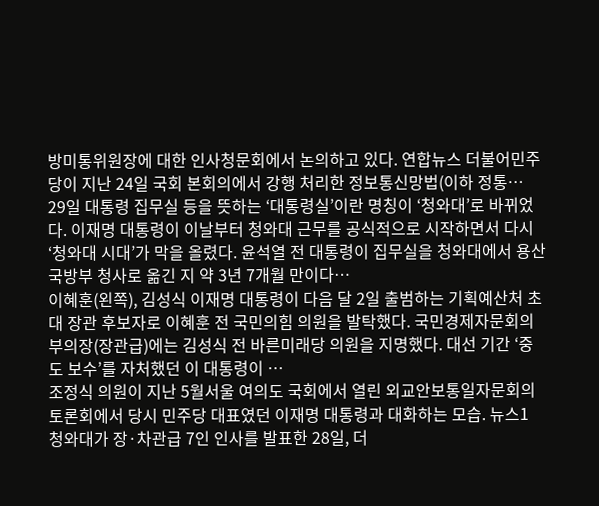방미통위원장에 대한 인사청문회에서 논의하고 있다. 연합뉴스 더불어민주당이 지난 24일 국회 본회의에서 강행 처리한 정보통신망법(이하 정통…
29일 대통령 집무실 등을 뜻하는 ‘대통령실’이란 명칭이 ‘청와대’로 바뀌었다. 이재명 대통령이 이날부터 청와대 근무를 공식적으로 시작하면서 다시 ‘청와대 시대’가 막을 올렸다. 윤석열 전 대통령이 집무실을 청와대에서 용산 국방부 청사로 옮긴 지 약 3년 7개월 만이다…
이혜훈(왼쪽), 김성식 이재명 대통령이 다음 달 2일 출범하는 기획예산처 초대 장관 후보자로 이혜훈 전 국민의힘 의원을 발탁했다. 국민경제자문회의 부의장(장관급)에는 김성식 전 바른미래당 의원을 지명했다. 대선 기간 ‘중도 보수’를 자처했던 이 대통령이 …
조정식 의원이 지난 5월서울 여의도 국회에서 열린 외교안보통일자문회의 토론회에서 당시 민주당 대표였던 이재명 대통령과 대화하는 모습. 뉴스1 청와대가 장·차관급 7인 인사를 발표한 28일, 더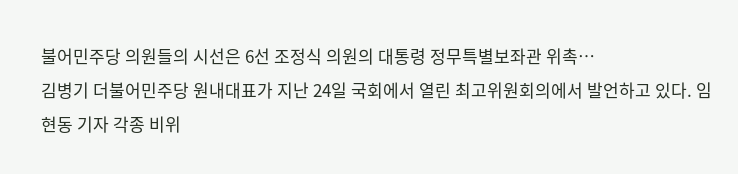불어민주당 의원들의 시선은 6선 조정식 의원의 대통령 정무특별보좌관 위촉…
김병기 더불어민주당 원내대표가 지난 24일 국회에서 열린 최고위원회의에서 발언하고 있다. 임현동 기자 각종 비위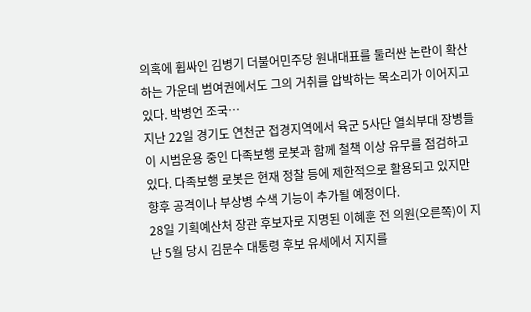의혹에 휩싸인 김병기 더불어민주당 원내대표를 둘러싼 논란이 확산하는 가운데 범여권에서도 그의 거취를 압박하는 목소리가 이어지고 있다. 박병언 조국…
지난 22일 경기도 연천군 접경지역에서 육군 5사단 열쇠부대 장병들이 시범운용 중인 다족보행 로봇과 함께 철책 이상 유무를 점검하고 있다. 다족보행 로봇은 현재 정찰 등에 제한적으로 활용되고 있지만 향후 공격이나 부상병 수색 기능이 추가될 예정이다.
28일 기획예산처 장관 후보자로 지명된 이혜훈 전 의원(오른쪽)이 지난 5월 당시 김문수 대통령 후보 유세에서 지지를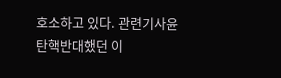호소하고 있다. 관련기사윤 탄핵반대했던 이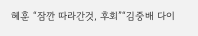혜훈 “잠깐 따라간것, 후회”“김중배 다이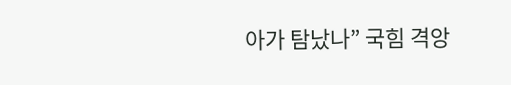아가 탐났나” 국힘 격앙